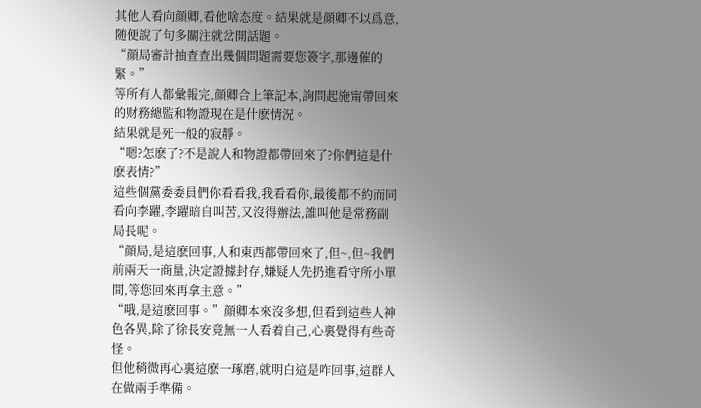其他人看向顔卿,看他啥态度。結果就是顔卿不以爲意,随便說了句多關注就岔開話題。
“顔局審計抽查查出幾個問題需要您簽字,那邊催的緊。”
等所有人都彙報完,顔卿合上筆記本,詢問起施甯帶回來的财務總監和物證現在是什麽情況。
結果就是死一般的寂靜。
“嗯?怎麽了?不是說人和物證都帶回來了?你們這是什麽表情?”
這些個黨委委員們你看看我,我看看你,最後都不約而同看向李躍,李躍暗自叫苦,又沒得辦法,誰叫他是常務副局長呢。
“顔局,是這麽回事,人和東西都帶回來了,但~,但~我們前兩天一商量,決定證據封存,嫌疑人先扔進看守所小單間,等您回來再拿主意。”
“哦,是這麽回事。”顔卿本來沒多想,但看到這些人神色各異,除了徐長安竟無一人看着自己,心裏覺得有些奇怪。
但他稍微再心裏這麽一琢磨,就明白這是咋回事,這群人在做兩手準備。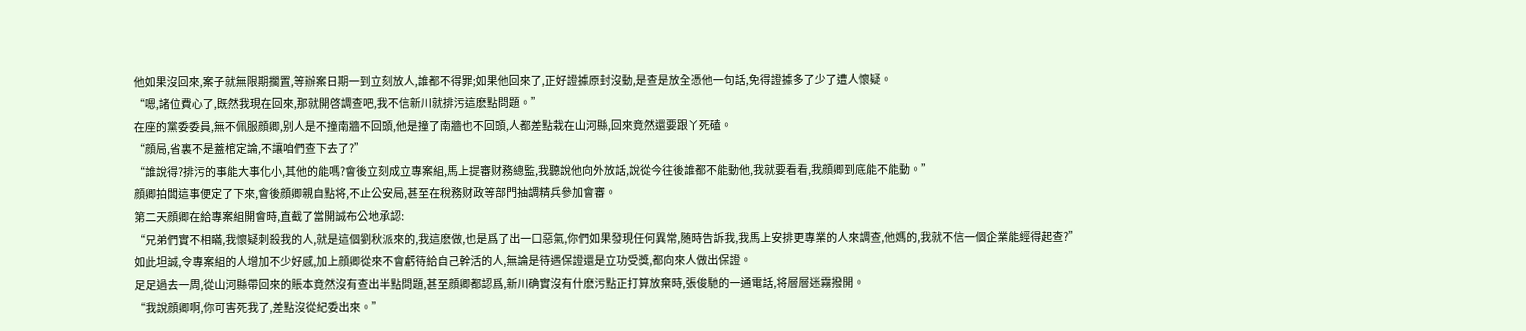他如果沒回來,案子就無限期擱置,等辦案日期一到立刻放人,誰都不得罪;如果他回來了,正好證據原封沒動,是查是放全憑他一句話,免得證據多了少了遭人懷疑。
“嗯,諸位費心了,既然我現在回來,那就開啓調查吧,我不信新川就排污這麽點問題。”
在座的黨委委員,無不佩服顔卿,别人是不撞南牆不回頭,他是撞了南牆也不回頭,人都差點栽在山河縣,回來竟然還要跟丫死磕。
“顔局,省裏不是蓋棺定論,不讓咱們查下去了?”
“誰說得?排污的事能大事化小,其他的能嗎?會後立刻成立專案組,馬上提審财務總監,我聽說他向外放話,說從今往後誰都不能動他,我就要看看,我顔卿到底能不能動。”
顔卿拍闆這事便定了下來,會後顔卿親自點将,不止公安局,甚至在稅務财政等部門抽調精兵參加會審。
第二天顔卿在給專案組開會時,直截了當開誠布公地承認:
“兄弟們實不相瞞,我懷疑刺殺我的人,就是這個劉秋派來的,我這麽做,也是爲了出一口惡氣,你們如果發現任何異常,随時告訴我,我馬上安排更專業的人來調查,他媽的,我就不信一個企業能經得起查?”
如此坦誠,令專案組的人增加不少好感,加上顔卿從來不會虧待給自己幹活的人,無論是待遇保證還是立功受獎,都向來人做出保證。
足足過去一周,從山河縣帶回來的賬本竟然沒有查出半點問題,甚至顔卿都認爲,新川确實沒有什麽污點正打算放棄時,張俊馳的一通電話,将層層迷霧撥開。
“我說顔卿啊,你可害死我了,差點沒從紀委出來。”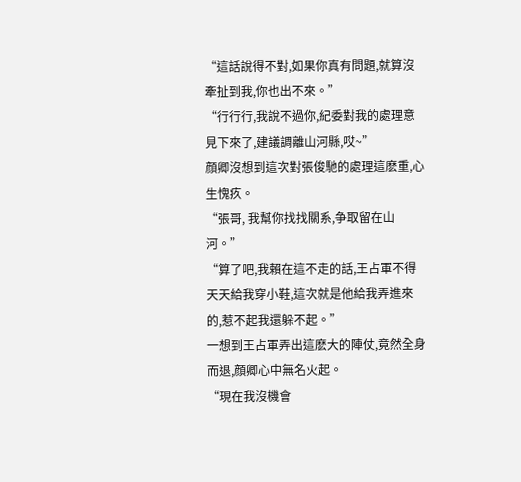“這話說得不對,如果你真有問題,就算沒牽扯到我,你也出不來。”
“行行行,我說不過你,紀委對我的處理意見下來了,建議調離山河縣,哎~”
顔卿沒想到這次對張俊馳的處理這麽重,心生愧疚。
“張哥, 我幫你找找關系,争取留在山河。”
“算了吧,我賴在這不走的話,王占軍不得天天給我穿小鞋,這次就是他給我弄進來的,惹不起我還躲不起。”
一想到王占軍弄出這麽大的陣仗,竟然全身而退,顔卿心中無名火起。
“現在我沒機會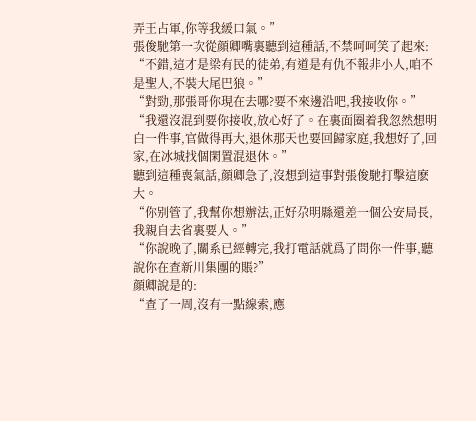弄王占軍,你等我緩口氣。”
張俊馳第一次從顔卿嘴裏聽到這種話,不禁呵呵笑了起來:
“不錯,這才是梁有民的徒弟,有道是有仇不報非小人,咱不是聖人,不裝大尾巴狼。”
“對勁,那張哥你現在去哪?要不來邊沿吧,我接收你。”
“我還沒混到要你接收,放心好了。在裏面圈着我忽然想明白一件事,官做得再大,退休那天也要回歸家庭,我想好了,回家,在冰城找個閑置混退休。”
聽到這種喪氣話,顔卿急了,沒想到這事對張俊馳打擊這麽大。
“你别管了,我幫你想辦法,正好尕明縣還差一個公安局長,我親自去省裏要人。”
“你說晚了,關系已經轉完,我打電話就爲了問你一件事,聽說你在查新川集團的賬?”
顔卿說是的:
“查了一周,沒有一點線索,應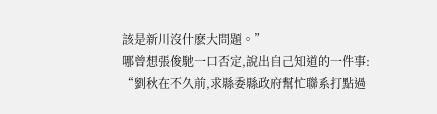該是新川沒什麽大問題。”
哪曾想張俊馳一口否定,說出自己知道的一件事:
“劉秋在不久前,求縣委縣政府幫忙聯系打點過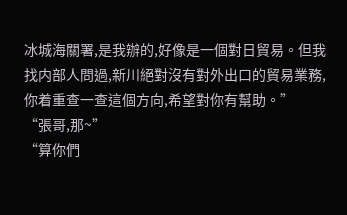冰城海關署,是我辦的,好像是一個對日貿易。但我找内部人問過,新川絕對沒有對外出口的貿易業務,你着重查一查這個方向,希望對你有幫助。”
“張哥,那~”
“算你們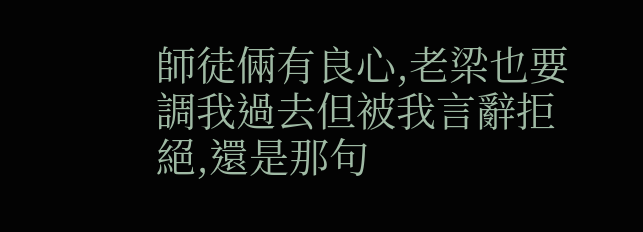師徒倆有良心,老梁也要調我過去但被我言辭拒絕,還是那句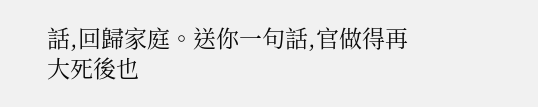話,回歸家庭。送你一句話,官做得再大死後也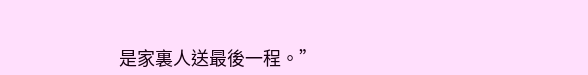是家裏人送最後一程。”